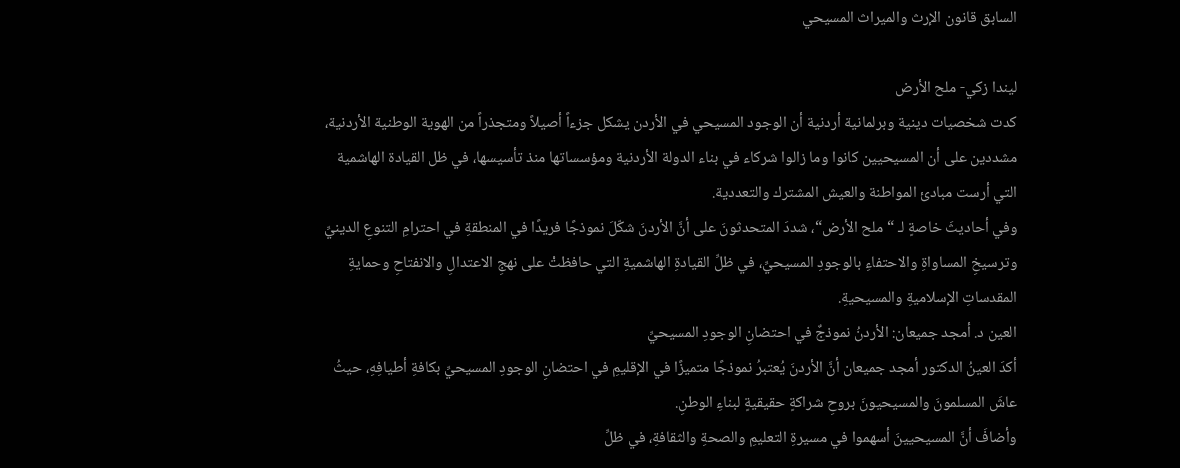السابق قانون الإرث والميراث المسيحي

ليندا زكي- ملح الأرض
كدت شخصيات دينية وبرلمانية أردنية أن الوجود المسيحي في الأردن يشكل جزءاً أصيلاً ومتجذراً من الهوية الوطنية الأردنية، مشددين على أن المسيحيين كانوا وما زالوا شركاء في بناء الدولة الأردنية ومؤسساتها منذ تأسيسها، في ظل القيادة الهاشمية التي أرست مبادئ المواطنة والعيش المشترك والتعددية.
وفي أحاديثَ خاصةٍ لـ “ملح الأرض“، شددَ المتحدثونَ على أنَّ الأردنَ شكّلَ نموذجًا فريدًا في المنطقةِ في احترامِ التنوعِ الدينيِّ وترسيخِ المساواةِ والاحتفاءِ بالوجودِ المسيحيِّ، في ظلِّ القيادةِ الهاشميةِ التي حافظتْ على نهجِ الاعتدالِ والانفتاحِ وحمايةِ المقدساتِ الإسلاميةِ والمسيحيةِ.
العين د. أمجد جميعان: الأردنُ نموذجٌ في احتضانِ الوجودِ المسيحيِّ
أكدَ العينُ الدكتور أمجد جميعان أنَّ الأردنَ يُعتبرُ نموذجًا متميزًا في الإقليمِ في احتضانِ الوجودِ المسيحيِّ بكافةِ أطيافِهِ، حيثُ عاشَ المسلمونَ والمسيحيونَ بروحِ شراكةٍ حقيقيةٍ لبناءِ الوطنِ.
وأضافَ أنَّ المسيحيينَ أسهموا في مسيرةِ التعليمِ والصحةِ والثقافةِ، في ظلِّ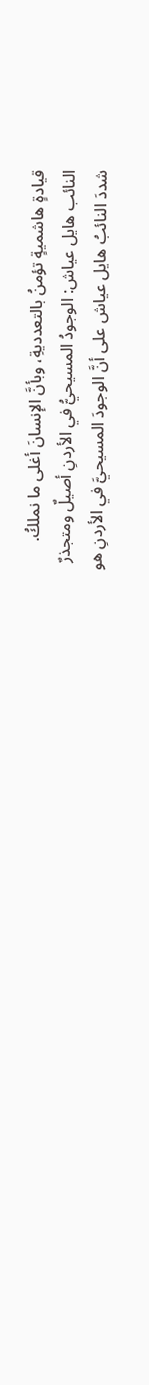قيادةٍ هاشميةٍ تؤمنُ بالتعدديةِ، وبأنَّ الإنسانَ أغلى ما نملكُ.
النائب هايل عياش: الوجودُ المسيحيُّ في الأردنِ أصيلٌ ومتجذرٌ
شددَ النائبُ هايل عياش على أنَّ الوجودَ المسيحيَّ في الأردنِ هو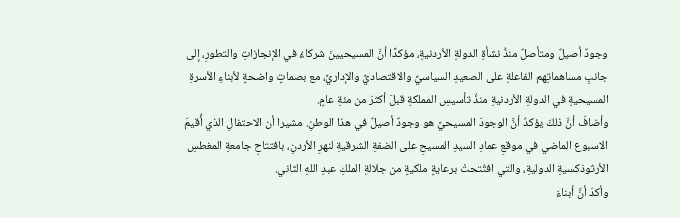وجودٌ أصيلٌ ومتأصلٌ منذُ نشأةِ الدولةِ الأردنيةِ، مؤكدًا أنَّ المسيحيينَ شركاءُ في الإنجازاتِ والتطورِ، إلى جانبِ مساهماتِهم الفاعلةِ على الصعيدِ السياسيِّ والاقتصاديِّ والإداريِّ، مع بصماتٍ واضحةٍ لأبناءِ الأسرةِ المسيحيةِ في الدولةِ الأردنيةِ منذُ تأسيسِ المملكةِ قبلَ أكثرَ من مئةِ عامٍ.
وأضافَ أنَّ ذلكَ يؤكدُ أنَّ الوجودَ المسيحيَّ هو وجودٌ أصيلٌ في هذا الوطنِ. مشيرا أن الاحتفالِ الذي أُقيمَ الاسبوع الماضي في موقعِ عمادِ السيدِ المسيحِ على الضفةِ الشرقيةِ لنهرِ الأردنِ، بافتتاحِ جامعةِ المغطسِ الأرثوذكسيةِ الدوليةِ، والتي افتُتحتْ برعايةٍ ملكيةٍ من جلالةِ الملكِ عبدِ اللهِ الثاني.
وأكدَ أنَّ أبناءَ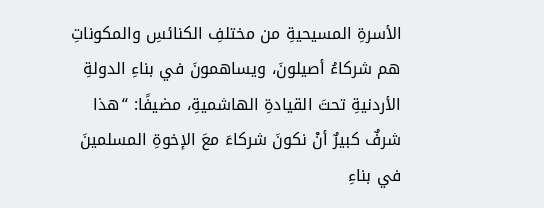الأسرةِ المسيحيةِ من مختلفِ الكنائسِ والمكوناتِ هم شركاءُ أصيلونَ، ويساهمونَ في بناءِ الدولةِ الأردنيةِ تحتَ القيادةِ الهاشميةِ، مضيفًا: “هذا شرفٌ كبيرٌ أنْ نكونَ شركاءَ معَ الإخوةِ المسلمينَ في بناءِ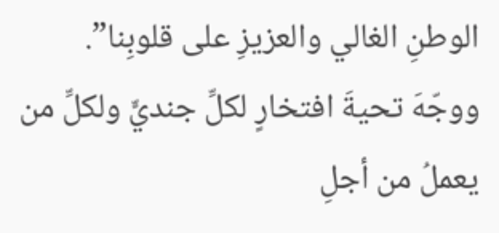الوطنِ الغالي والعزيزِ على قلوبِنا”.
ووجّهَ تحيةَ افتخارٍ لكلِّ جنديٍّ ولكلِّ من يعملُ من أجلِ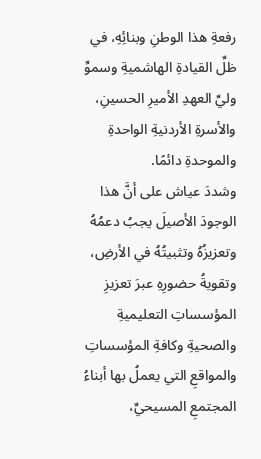رفعةِ هذا الوطنِ وبنائِهِ، في ظلِّ القيادةِ الهاشميةِ وسموِّ وليِّ العهدِ الأميرِ الحسينِ، والأسرةِ الأردنيةِ الواحدةِ والموحدةِ دائمًا.
وشددَ عياش على أنَّ هذا الوجودَ الأصيلَ يجبُ دعمُهُ وتعزيزُهُ وتثبيتُهُ في الأرضِ، وتقويةُ حضورِهِ عبرَ تعزيزِ المؤسساتِ التعليميةِ والصحيةِ وكافةِ المؤسساتِ والمواقعِ التي يعملُ بها أبناءُ المجتمعِ المسيحيِّ،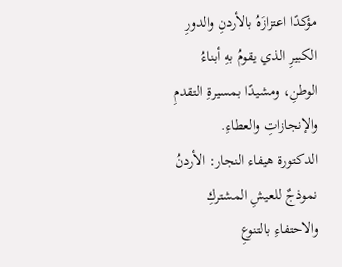مؤكدًا اعتزازَهُ بالأردنِ والدورِ الكبيرِ الذي يقومُ بهِ أبناءُ الوطنِ، ومشيدًا بمسيرةِ التقدمِ والإنجازاتِ والعطاءِ.
الدكتورة هيفاء النجار: الأردنُ نموذجٌ للعيشِ المشتركِ والاحتفاءِ بالتنوعِ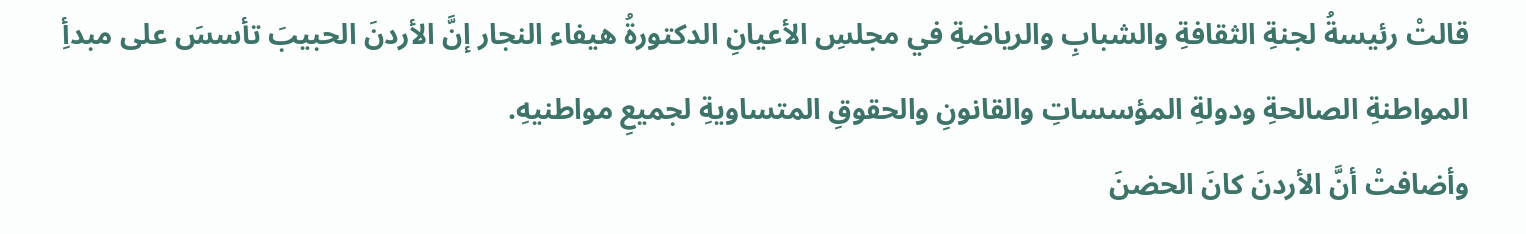قالتْ رئيسةُ لجنةِ الثقافةِ والشبابِ والرياضةِ في مجلسِ الأعيانِ الدكتورةُ هيفاء النجار إنَّ الأردنَ الحبيبَ تأسسَ على مبدأِ المواطنةِ الصالحةِ ودولةِ المؤسساتِ والقانونِ والحقوقِ المتساويةِ لجميعِ مواطنيهِ.
وأضافتْ أنَّ الأردنَ كانَ الحضنَ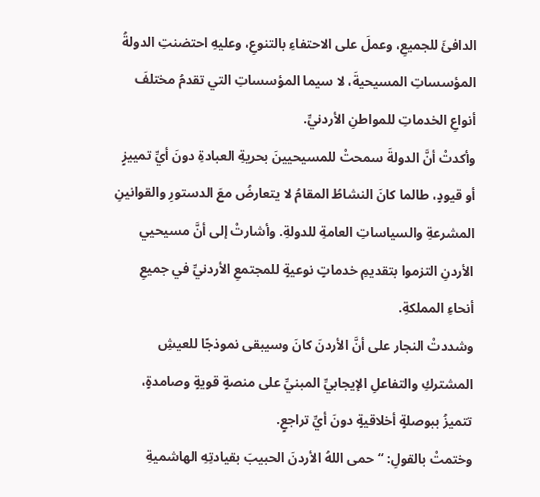الدافئَ للجميعِ، وعملَ على الاحتفاءِ بالتنوعِ، وعليهِ احتضنتِ الدولةُ المؤسساتِ المسيحيةَ، لا سيما المؤسساتِ التي تقدمُ مختلفَ أنواعِ الخدماتِ للمواطنِ الأردنيِّ.
وأكدتْ أنَّ الدولةَ سمحتْ للمسيحيينَ بحريةِ العبادةِ دونَ أيِّ تمييزٍ أو قيودٍ، طالما كانَ النشاطُ المقامُ لا يتعارضُ معَ الدستورِ والقوانينِ المشرعةِ والسياساتِ العامةِ للدولةِ. وأشارتْ إلى أنَّ مسيحيي الأردنِ التزموا بتقديمِ خدماتٍ نوعيةٍ للمجتمعِ الأردنيِّ في جميعِ أنحاءِ المملكةِ.
وشددتْ النجار على أنَّ الأردنَ كانَ وسيبقى نموذجًا للعيشِ المشتركِ والتفاعلِ الإيجابيِّ المبنيِّ على منصةٍ قويةٍ وصامدةٍ، تتميزُ ببوصلةٍ أخلاقيةٍ دونَ أيِّ تراجعٍ.
وختمتْ بالقولِ: “حمى اللهُ الأردنَ الحبيبَ بقيادتِهِ الهاشميةِ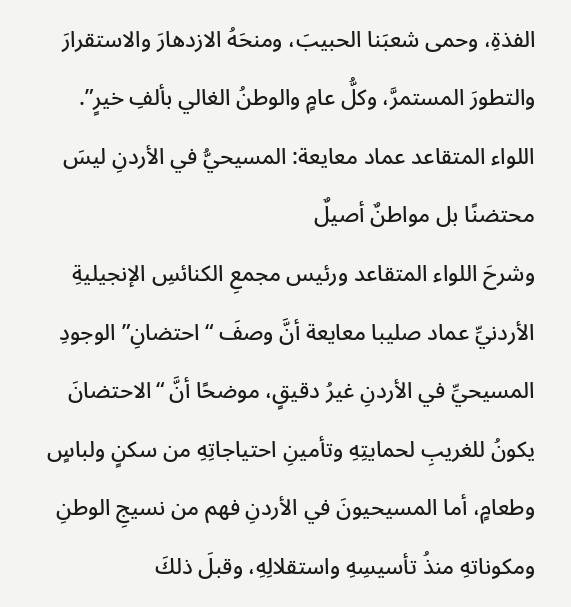الفذةِ، وحمى شعبَنا الحبيبَ، ومنحَهُ الازدهارَ والاستقرارَ والتطورَ المستمرَّ، وكلُّ عامٍ والوطنُ الغالي بألفِ خيرٍ”.
اللواء المتقاعد عماد معايعة: المسيحيُّ في الأردنِ ليسَ محتضنًا بل مواطنٌ أصيلٌ
وشرحَ اللواء المتقاعد ورئيس مجمعِ الكنائسِ الإنجيليةِ الأردنيِّ عماد صليبا معايعة أنَّ وصفَ “احتضانِ” الوجودِ المسيحيِّ في الأردنِ غيرُ دقيقٍ، موضحًا أنَّ “الاحتضانَ يكونُ للغريبِ لحمايتِهِ وتأمينِ احتياجاتِهِ من سكنٍ ولباسٍ وطعامٍ، أما المسيحيونَ في الأردنِ فهم من نسيجِ الوطنِ ومكوناتهِ منذُ تأسيسِهِ واستقلالِهِ، وقبلَ ذلكَ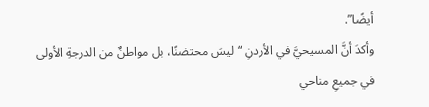أيضًا”.
وأكدَ أنَّ المسيحيَّ في الأردنِ “ليسَ محتضنًا، بل مواطنٌ من الدرجةِ الأولى في جميعِ مناحي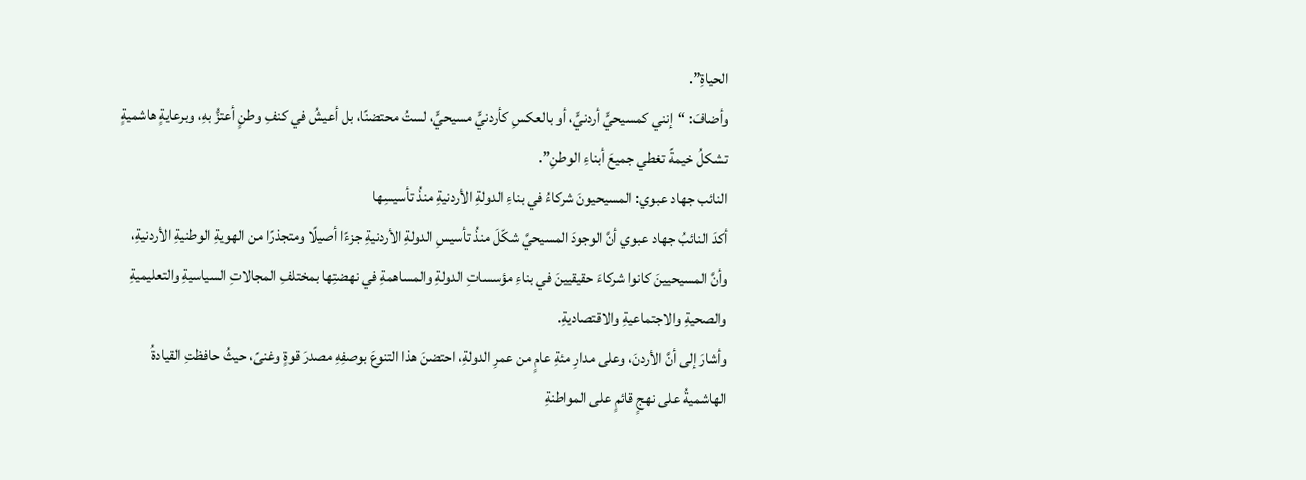الحياةِ”.
وأضافَ: “إنني كمسيحيٍّ أردنيٍّ، أو بالعكسِ كأردنيٍّ مسيحيٍّ، لستُ محتضنًا، بل أعيشُ في كنفِ وطنٍ أعتزُّ بهِ، وبرعايةٍ هاشميةٍ تشكلُ خيمةً تغطي جميعَ أبناءِ الوطنِ”.
النائب جهاد عبوي: المسيحيونَ شركاءُ في بناءِ الدولةِ الأردنيةِ منذُ تأسيسِها
أكدَ النائبُ جهاد عبوي أنَّ الوجودَ المسيحيَّ شكّلَ منذُ تأسيسِ الدولةِ الأردنيةِ جزءًا أصيلًا ومتجذرًا من الهويةِ الوطنيةِ الأردنيةِ، وأنَّ المسيحيينَ كانوا شركاءَ حقيقيينَ في بناءِ مؤسساتِ الدولةِ والمساهمةِ في نهضتِها بمختلفِ المجالاتِ السياسيةِ والتعليميةِ والصحيةِ والاجتماعيةِ والاقتصاديةِ.
وأشارَ إلى أنَّ الأردنَ، وعلى مدارِ مئةِ عامٍ من عمرِ الدولةِ، احتضنَ هذا التنوعَ بوصفِهِ مصدرَ قوةٍ وغنىً، حيثُ حافظتِ القيادةُ الهاشميةُ على نهجٍ قائمٍ على المواطنةِ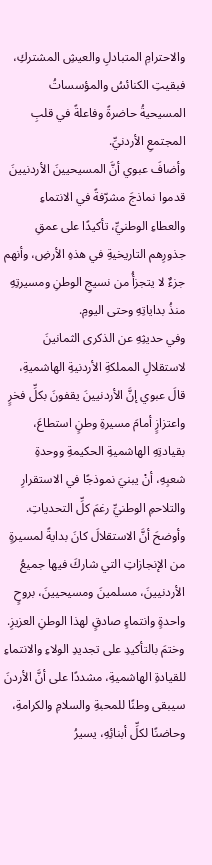والاحترامِ المتبادلِ والعيشِ المشتركِ، فبقيتِ الكنائسُ والمؤسساتُ المسيحيةُ حاضرةً وفاعلةً في قلبِ المجتمعِ الأردنيِّ.
وأضافَ عبوي أنَّ المسيحيينَ الأردنيينَ قدموا نماذجَ مشرّفةً في الانتماءِ والعطاءِ الوطنيِّ، تأكيدًا على عمقِ جذورِهم التاريخيةِ في هذهِ الأرضِ، وأنهم جزءٌ لا يتجزأُ من نسيجِ الوطنِ ومسيرتِهِ منذُ بداياتِهِ وحتى اليومِ.
وفي حديثِهِ عن الذكرى الثمانينَ لاستقلالِ المملكةِ الأردنيةِ الهاشميةِ، قالَ عبوي إنَّ الأردنيينَ يقفونَ بكلِّ فخرٍ واعتزازٍ أمامَ مسيرةِ وطنٍ استطاعَ، بقيادتِهِ الهاشميةِ الحكيمةِ ووحدةِ شعبِهِ، أنْ يبنيَ نموذجًا في الاستقرارِ والتلاحمِ الوطنيِّ رغمَ كلِّ التحدياتِ.
وأوضحَ أنَّ الاستقلالَ كانَ بدايةً لمسيرةٍ من الإنجازاتِ التي شاركَ فيها جميعُ الأردنيينَ، مسلمينَ ومسيحيينَ، بروحٍ واحدةٍ وانتماءٍ صادقٍ لهذا الوطنِ العزيزِ.
وختمَ بالتأكيدِ على تجديدِ الولاءِ والانتماءِ للقيادةِ الهاشميةِ، مشددًا على أنَّ الأردنَ سيبقى وطنًا للمحبةِ والسلامِ والكرامةِ، وحاضنًا لكلِّ أبنائِهِ، يسيرُ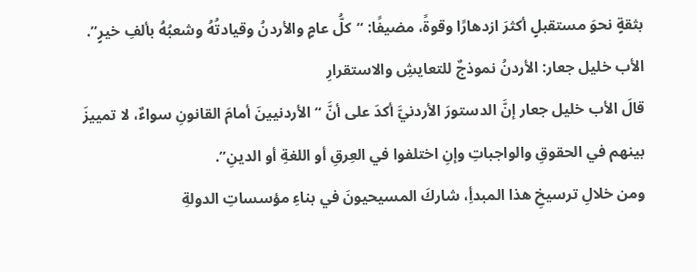بثقةٍ نحوَ مستقبلٍ أكثرَ ازدهارًا وقوةً، مضيفًا: “كلُّ عامٍ والأردنُ وقيادتُهُ وشعبُهُ بألفِ خيرٍ”.
الأب خليل جعار: الأردنُ نموذجٌ للتعايشِ والاستقرارِ
قالَ الأب خليل جعار إنَّ الدستورَ الأردنيَّ أكدَ على أنَّ “الأردنيينَ أمامَ القانونِ سواءٌ، لا تمييزَ بينهم في الحقوقِ والواجباتِ وإنِ اختلفوا في العِرقِ أو اللغةِ أو الدينِ”.
ومن خلالِ ترسيخِ هذا المبدأِ، شاركَ المسيحيونَ في بناءِ مؤسساتِ الدولةِ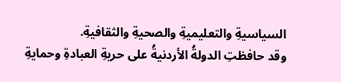السياسيةِ والتعليميةِ والصحيةِ والثقافيةِ.
وقد حافظتِ الدولةُ الأردنيةُ على حريةِ العبادةِ وحمايةِ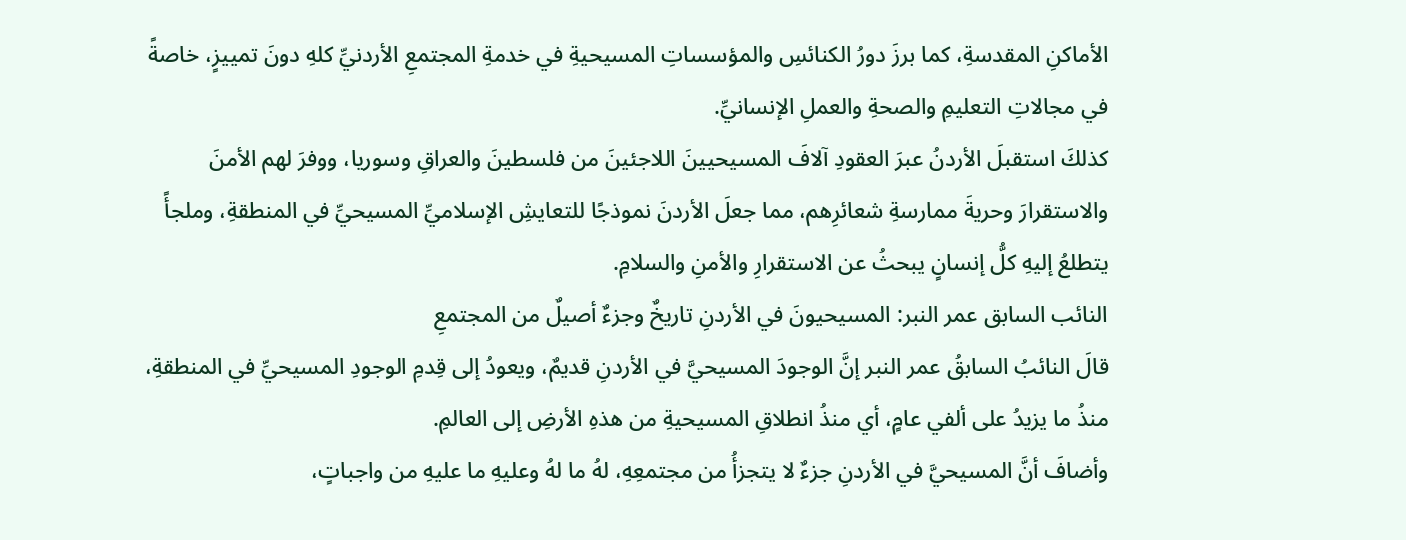الأماكنِ المقدسةِ، كما برزَ دورُ الكنائسِ والمؤسساتِ المسيحيةِ في خدمةِ المجتمعِ الأردنيِّ كلهِ دونَ تمييزٍ، خاصةً في مجالاتِ التعليمِ والصحةِ والعملِ الإنسانيِّ.
كذلكَ استقبلَ الأردنُ عبرَ العقودِ آلافَ المسيحيينَ اللاجئينَ من فلسطينَ والعراقِ وسوريا، ووفرَ لهم الأمنَ والاستقرارَ وحريةَ ممارسةِ شعائرِهم، مما جعلَ الأردنَ نموذجًا للتعايشِ الإسلاميِّ المسيحيِّ في المنطقةِ، وملجأً يتطلعُ إليهِ كلُّ إنسانٍ يبحثُ عن الاستقرارِ والأمنِ والسلامِ.
النائب السابق عمر النبر: المسيحيونَ في الأردنِ تاريخٌ وجزءٌ أصيلٌ من المجتمعِ
قالَ النائبُ السابقُ عمر النبر إنَّ الوجودَ المسيحيَّ في الأردنِ قديمٌ، ويعودُ إلى قِدمِ الوجودِ المسيحيِّ في المنطقةِ، منذُ ما يزيدُ على ألفي عامٍ، أي منذُ انطلاقِ المسيحيةِ من هذهِ الأرضِ إلى العالمِ.
وأضافَ أنَّ المسيحيَّ في الأردنِ جزءٌ لا يتجزأُ من مجتمعِهِ، لهُ ما لهُ وعليهِ ما عليهِ من واجباتٍ،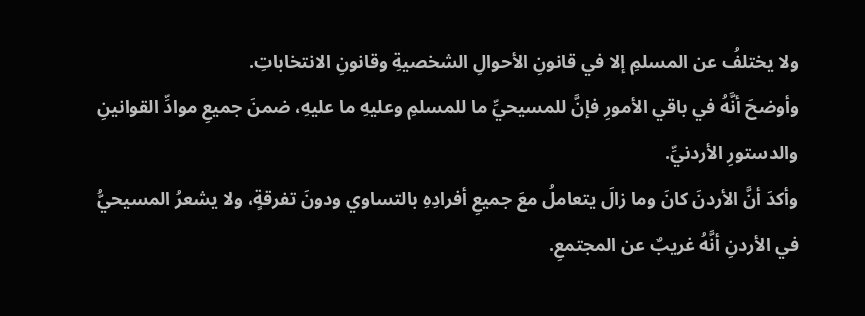ولا يختلفُ عن المسلمِ إلا في قانونِ الأحوالِ الشخصيةِ وقانونِ الانتخاباتِ.
وأوضحَ أنَّهُ في باقي الأمورِ فإنَّ للمسيحيِّ ما للمسلمِ وعليهِ ما عليهِ، ضمنَ جميعِ موادِّ القوانينِ والدستورِ الأردنيِّ.
وأكدَ أنَّ الأردنَ كانَ وما زالَ يتعاملُ معَ جميعِ أفرادِهِ بالتساوي ودونَ تفرقةٍ، ولا يشعرُ المسيحيُّ في الأردنِ أنَّهُ غريبٌ عن المجتمعِ.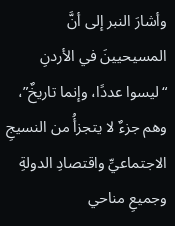وأشارَ النبر إلى أنَّ المسيحيينَ في الأردنِ “ليسوا عددًا، وإنما تاريخٌ”، وهم جزءٌ لا يتجزأُ من النسيجِ الاجتماعيِّ واقتصادِ الدولةِ وجميعِ مناحي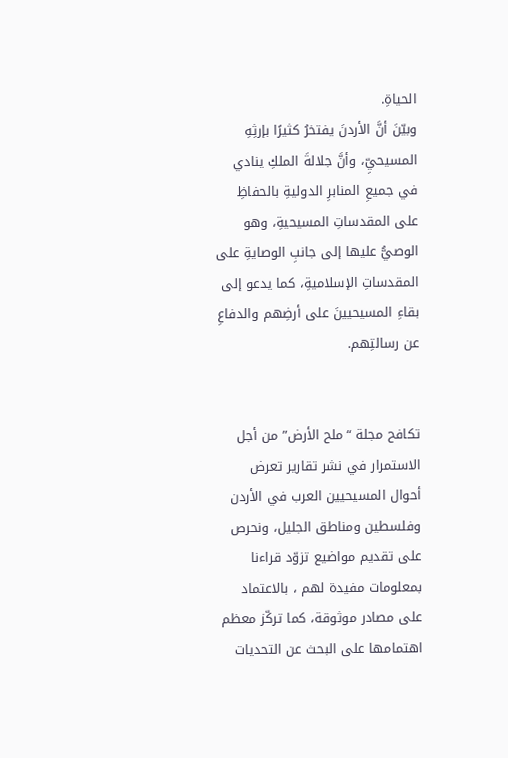الحياةِ.
وبيّنَ أنَّ الأردنَ يفتخرُ كثيرًا بإرثِهِ المسيحيِّ، وأنَّ جلالةَ الملكِ ينادي في جميعِ المنابرِ الدوليةِ بالحفاظِ على المقدساتِ المسيحيةِ، وهو الوصيُّ عليها إلى جانبِ الوصايةِ على المقدساتِ الإسلاميةِ، كما يدعو إلى بقاءِ المسيحيينَ على أرضِهم والدفاعِ عن رسالتِهم.


تكافح مجلة “ملح الأرض” من أجل الاستمرار في نشر تقارير تعرض أحوال المسيحيين العرب في الأردن وفلسطين ومناطق الجليل، ونحرص على تقديم مواضيع تزوّد قراءنا بمعلومات مفيدة لهم ، بالاعتماد على مصادر موثوقة، كما تركّز معظم اهتمامها على البحث عن التحديات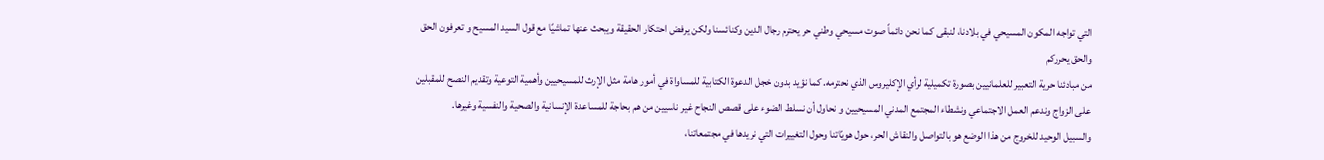التي تواجه المكون المسيحي في بلادنا، لنبقى كما نحن دائماً صوت مسيحي وطني حر يحترم رجال الدين وكنائسنا ولكن يرفض احتكار الحقيقة ويبحث عنها تماشيًا مع قول السيد المسيح و تعرفون الحق والحق يحرركم
من مبادئنا حرية التعبير للعلمانيين بصورة تكميلية لرأي الإكليروس الذي نحترمه. كما نؤيد بدون خجل الدعوة الكتابية للمساواة في أمور هامة مثل الإرث للمسيحيين وأهمية التوعية وتقديم النصح للمقبلين على الزواج وندعم العمل الاجتماعي ونشطاء المجتمع المدني المسيحيين و نحاول أن نسلط الضوء على قصص النجاح غير ناسيين من هم بحاجة للمساعدة الإنسانية والصحية والنفسية وغيرها.
والسبيل الوحيد للخروج من هذا الوضع هو بالتواصل والنقاش الحر، حول هويّاتنا وحول التغييرات التي نريدها في مجتمعاتنا،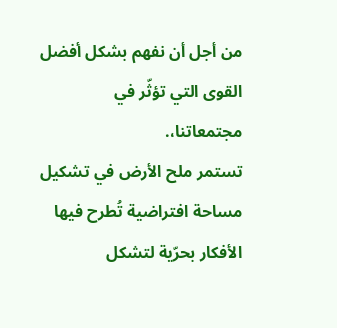من أجل أن نفهم بشكل أفضل القوى التي تؤثّر في مجتمعاتنا،.
تستمر ملح الأرض في تشكيل مساحة افتراضية تُطرح فيها الأفكار بحرّية لتشكل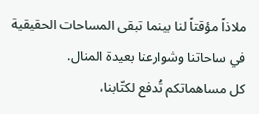ملاذاً مؤقتاً لنا بينما تبقى المساحات الحقيقية في ساحاتنا وشوارعنا بعيدة المنال.
كل مساهماتكم تُدفع لكتّابنا،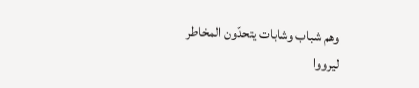وهم شباب وشابات يتحدّون المخاطر ليرووا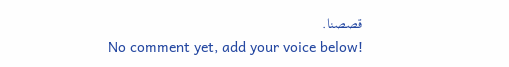قصصنا.
No comment yet, add your voice below!